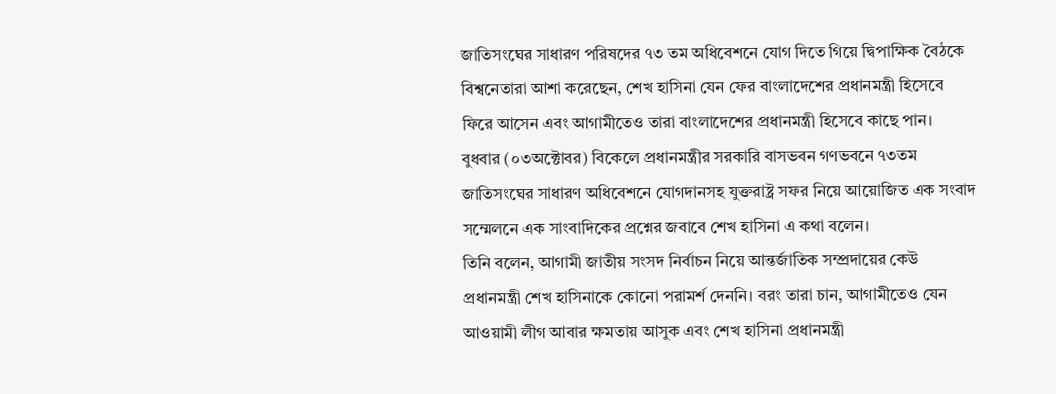জাতিসংঘের সাধারণ পরিষদের ৭৩ তম অধিবেশনে যোগ দিতে গিয়ে দ্বিপাক্ষিক বৈঠকে বিশ্বনেতারা আশা করেছেন, শেখ হাসিনা যেন ফের বাংলাদেশের প্রধানমন্ত্রী হিসেবে ফিরে আসেন এবং আগামীতেও তারা বাংলাদেশের প্রধানমন্ত্রী হিসেবে কাছে পান।
বুধবার (০৩অক্টোবর) বিকেলে প্রধানমন্ত্রীর সরকারি বাসভবন গণভবনে ৭৩তম জাতিসংঘের সাধারণ অধিবেশনে যোগদানসহ যুক্তরাষ্ট্র সফর নিয়ে আয়োজিত এক সংবাদ সম্মেলনে এক সাংবাদিকের প্রশ্নের জবাবে শেখ হাসিনা এ কথা বলেন।
তিনি বলেন, আগামী জাতীয় সংসদ নির্বাচন নিয়ে আন্তর্জাতিক সম্প্রদায়ের কেউ প্রধানমন্ত্রী শেখ হাসিনাকে কোনো পরামর্শ দেননি। বরং তারা চান, আগামীতেও যেন আওয়ামী লীগ আবার ক্ষমতায় আসুক এবং শেখ হাসিনা প্রধানমন্ত্রী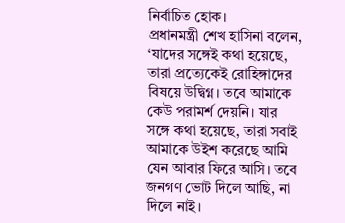নির্বাচিত হোক।
প্রধানমন্ত্রী শেখ হাসিনা বলেন, ‘যাদের সঙ্গেই কথা হয়েছে, তারা প্রত্যেকেই রোহিঙ্গাদের বিষয়ে উদ্বিগ্ন। তবে আমাকে কেউ পরামর্শ দেয়নি। যার সঙ্গে কথা হয়েছে, তারা সবাই আমাকে উইশ করেছে আমি যেন আবার ফিরে আসি। তবে জনগণ ভোট দিলে আছি, না দিলে নাই।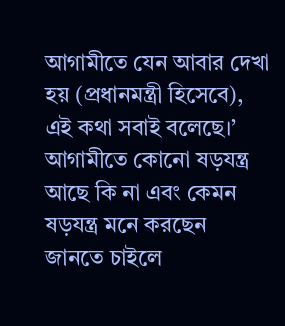আগামীতে যেন আবার দেখা হয় (প্রধানমন্ত্রী হিসেবে), এই কথা সবাই বলেছে।’
আগামীতে কোনো ষড়যন্ত্র আছে কি না এবং কেমন ষড়যন্ত্র মনে করছেন জানতে চাইলে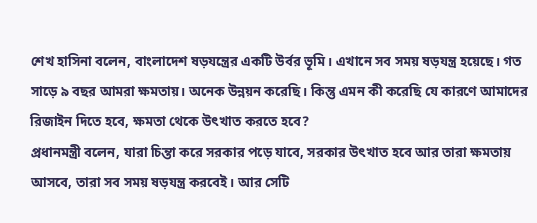শেখ হাসিনা বলেন, বাংলাদেশ ষড়যন্ত্রের একটি উর্বর ভূমি। এখানে সব সময় ষড়যন্ত্র হয়েছে। গত সাড়ে ৯ বছর আমরা ক্ষমতায়। অনেক উন্নয়ন করেছি। কিন্তু এমন কী করেছি যে কারণে আমাদের রিজাইন দিতে হবে, ক্ষমতা থেকে উৎখাত করতে হবে?
প্রধানমন্ত্রী বলেন, যারা চিন্তা করে সরকার পড়ে যাবে, সরকার উৎখাত হবে আর তারা ক্ষমতায় আসবে, তারা সব সময় ষড়যন্ত্র করবেই। আর সেটি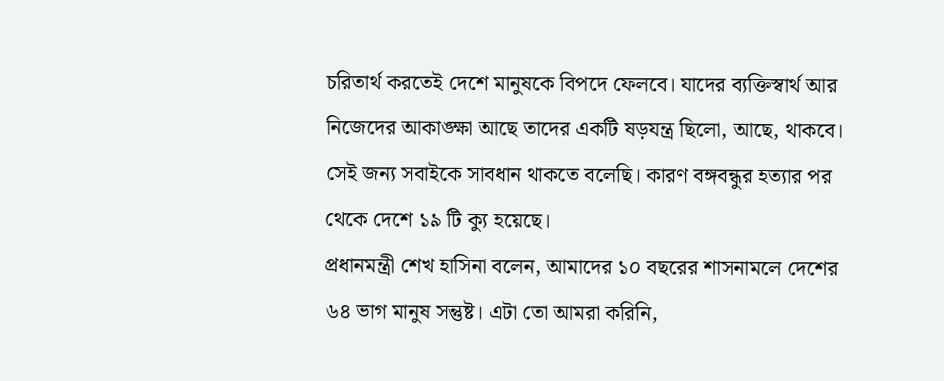চরিতার্থ করতেই দেশে মানুষকে বিপদে ফেলবে। যাদের ব্যক্তিস্বার্থ আর নিজেদের আকাঙ্ক্ষা আছে তাদের একটি ষড়যন্ত্র ছিলো, আছে, থাকবে। সেই জন্য সবাইকে সাবধান থাকতে বলেছি। কারণ বঙ্গবন্ধুর হত্যার পর থেকে দেশে ১৯ টি ক্যু হয়েছে।
প্রধানমন্ত্রী শেখ হাসিনা বলেন, আমাদের ১০ বছরের শাসনামলে দেশের ৬৪ ভাগ মানুষ সন্তুষ্ট। এটা তো আমরা করিনি,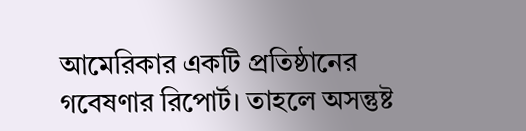আমেরিকার একটি প্রতিষ্ঠানের গবেষণার রিপোর্ট। তাহলে অসন্তুষ্ট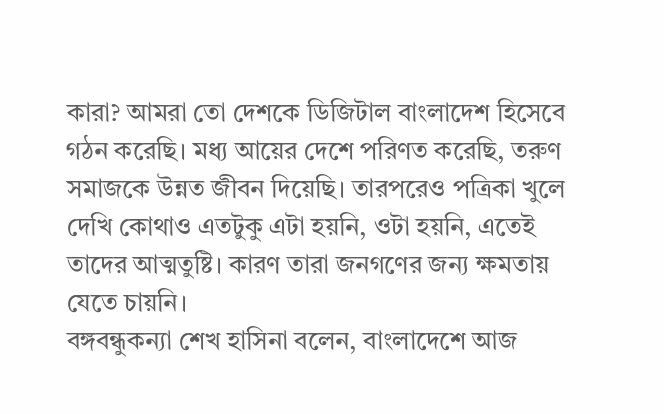কারা? আমরা তো দেশকে ডিজিটাল বাংলাদেশ হিসেবে গঠন করেছি। মধ্য আয়ের দেশে পরিণত করেছি, তরুণ সমাজকে উন্নত জীবন দিয়েছি। তারপরেও পত্রিকা খুলে দেখি কোথাও এতটুকু এটা হয়নি, ওটা হয়নি, এতেই তাদের আত্মতুষ্টি। কারণ তারা জনগণের জন্য ক্ষমতায় যেতে চায়নি।
বঙ্গবন্ধুকন্যা শেখ হাসিনা বলেন, বাংলাদেশে আজ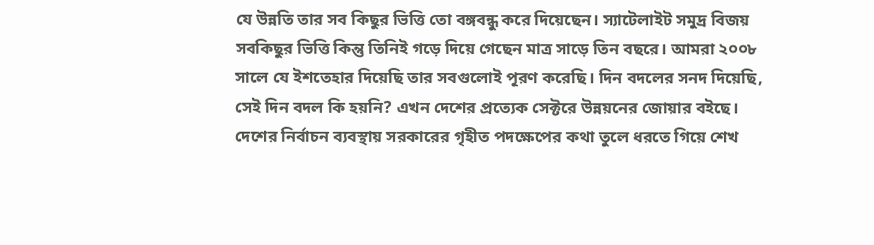যে উন্নতি তার সব কিছুর ভিত্তি তো বঙ্গবন্ধু করে দিয়েছেন। স্যাটেলাইট সমুদ্র বিজয় সবকিছুর ভিত্তি কিন্তু তিনিই গড়ে দিয়ে গেছেন মাত্র সাড়ে তিন বছরে। আমরা ২০০৮ সালে যে ইশতেহার দিয়েছি তার সবগুলোই পূরণ করেছি। দিন বদলের সনদ দিয়েছি, সেই দিন বদল কি হয়নি? এখন দেশের প্রত্যেক সেক্টরে উন্নয়নের জোয়ার বইছে।
দেশের নির্বাচন ব্যবস্থায় সরকারের গৃহীত পদক্ষেপের কথা তুলে ধরতে গিয়ে শেখ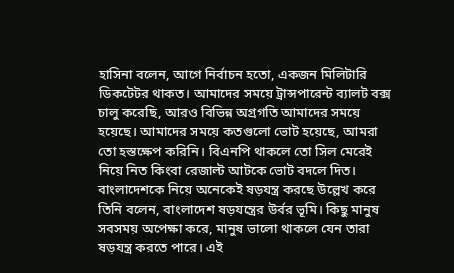হাসিনা বলেন, আগে নির্বাচন হতো, একজন মিলিটারি ডিকটেটর থাকত। আমাদের সময়ে ট্রান্সপারেন্ট ব্যালট বক্স চালু করেছি, আরও বিভিন্ন অগ্রগতি আমাদের সময়ে হয়েছে। আমাদের সময়ে কতগুলো ভোট হয়েছে, আমরা তো হস্তক্ষেপ করিনি। বিএনপি থাকলে তো সিল মেরেই নিয়ে নিত কিংবা রেজাল্ট আটকে ভোট বদলে দিত।
বাংলাদেশকে নিয়ে অনেকেই ষড়যন্ত্র করছে উল্লেখ করে তিনি বলেন, বাংলাদেশ ষড়যন্ত্রের উর্বর ভূমি। কিছু মানুষ সবসময় অপেক্ষা করে, মানুষ ভালো থাকলে যেন তারা ষড়যন্ত্র করতে পারে। এই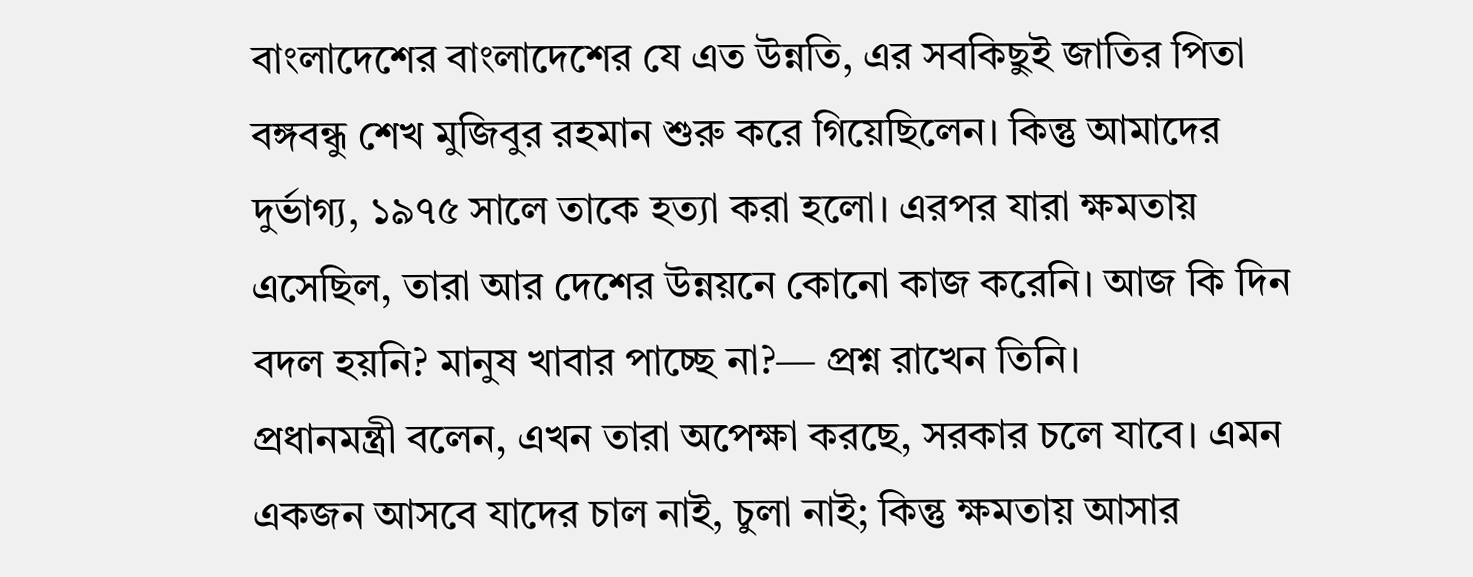বাংলাদেশের বাংলাদেশের যে এত উন্নতি, এর সবকিছুই জাতির পিতা বঙ্গবন্ধু শেখ মুজিবুর রহমান শুরু করে গিয়েছিলেন। কিন্তু আমাদের দুর্ভাগ্য, ১৯৭৫ সালে তাকে হত্যা করা হলো। এরপর যারা ক্ষমতায় এসেছিল, তারা আর দেশের উন্নয়নে কোনো কাজ করেনি। আজ কি দিন বদল হয়নি? মানুষ খাবার পাচ্ছে না?— প্রশ্ন রাখেন তিনি।
প্রধানমন্ত্রী বলেন, এখন তারা অপেক্ষা করছে, সরকার চলে যাবে। এমন একজন আসবে যাদের চাল নাই, চুলা নাই; কিন্তু ক্ষমতায় আসার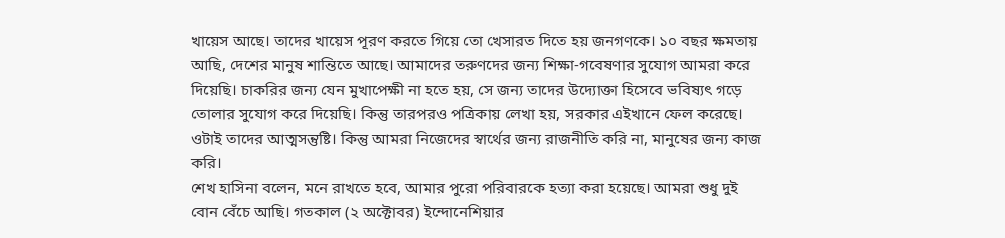খায়েস আছে। তাদের খায়েস পূরণ করতে গিয়ে তো খেসারত দিতে হয় জনগণকে। ১০ বছর ক্ষমতায় আছি, দেশের মানুষ শান্তিতে আছে। আমাদের তরুণদের জন্য শিক্ষা-গবেষণার সুযোগ আমরা করে দিয়েছি। চাকরির জন্য যেন মুখাপেক্ষী না হতে হয়, সে জন্য তাদের উদ্যোক্তা হিসেবে ভবিষ্যৎ গড়ে তোলার সুযোগ করে দিয়েছি। কিন্তু তারপরও পত্রিকায় লেখা হয়, সরকার এইখানে ফেল করেছে। ওটাই তাদের আত্মসন্তুষ্টি। কিন্তু আমরা নিজেদের স্বার্থের জন্য রাজনীতি করি না, মানুষের জন্য কাজ করি।
শেখ হাসিনা বলেন, মনে রাখতে হবে, আমার পুরো পরিবারকে হত্যা করা হয়েছে। আমরা শুধু দুই বোন বেঁচে আছি। গতকাল (২ অক্টোবর) ইন্দোনেশিয়ার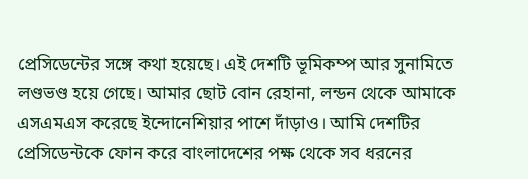প্রেসিডেন্টের সঙ্গে কথা হয়েছে। এই দেশটি ভূমিকম্প আর সুনামিতে লণ্ডভণ্ড হয়ে গেছে। আমার ছোট বোন রেহানা, লন্ডন থেকে আমাকে এসএমএস করেছে ইন্দোনেশিয়ার পাশে দাঁড়াও। আমি দেশটির প্রেসিডেন্টকে ফোন করে বাংলাদেশের পক্ষ থেকে সব ধরনের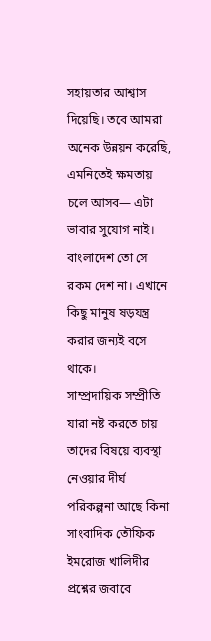সহায়তার আশ্বাস দিয়েছি। তবে আমরা অনেক উন্নয়ন করেছি, এমনিতেই ক্ষমতায় চলে আসব— এটা ভাবার সুযোগ নাই। বাংলাদেশ তো সে রকম দেশ না। এখানে কিছু মানুষ ষড়যন্ত্র করার জন্যই বসে থাকে।
সাম্প্রদায়িক সম্প্রীতি যারা নষ্ট করতে চায় তাদের বিষয়ে ব্যবস্থা নেওয়ার দীর্ঘ পরিকল্পনা আছে কিনা সাংবাদিক তৌফিক ইমরোজ খালিদীর প্রশ্নের জবাবে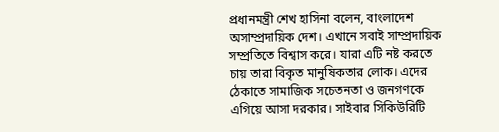প্রধানমন্ত্রী শেখ হাসিনা বলেন, বাংলাদেশ অসাম্প্রদায়িক দেশ। এখানে সবাই সাম্প্রদায়িক সম্প্রতিতে বিশ্বাস করে। যারা এটি নষ্ট করতে চায় তারা বিকৃত মানুষিকতার লোক। এদের ঠেকাতে সামাজিক সচেতনতা ও জনগণকে এগিয়ে আসা দরকার। সাইবার সিকিউরিটি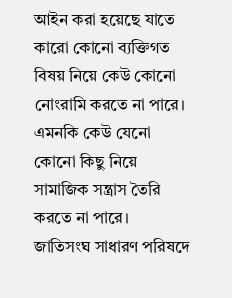আইন করা হয়েছে যাতে কারো কোনো ব্যক্তিগত বিষয় নিয়ে কেউ কোনো নোংরামি করতে না পারে। এমনকি কেউ যেনো কোনো কিছু নিয়ে সামাজিক সন্ত্রাস তৈরি করতে না পারে।
জাতিসংঘ সাধারণ পরিষদে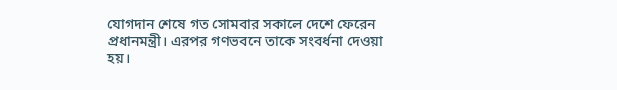যোগদান শেষে গত সোমবার সকালে দেশে ফেরেন প্রধানমন্ত্রী। এরপর গণভবনে তাকে সংবর্ধনা দেওয়া হয়।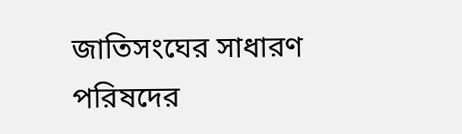জাতিসংঘের সাধারণ পরিষদের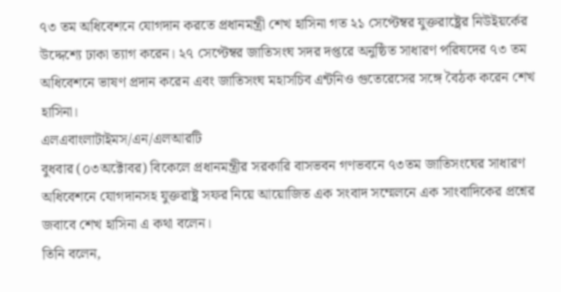৭৩ তম অধিবেশনে যোগদান করতে প্রধানমন্ত্রী শেখ হাসিনা গত ২১ সেপ্টেম্বর যুক্তরাষ্ট্রের নিউইয়র্কের উদ্দেশ্যে ঢাকা ত্যাগ করেন। ২৭ সেপ্টেম্বর জাতিসংঘ সদর দপ্তরে অনুষ্ঠিত সাধারণ পরিষদের ৭৩ তম অধিবেশনে ভাষণ প্রদান করেন এবং জাতিসংঘ মহাসচিব এন্টনিও গুতেরেসের সঙ্গে বৈঠক করেন শেখ হাসিনা।
এলএবাংলাটাইমস/এন/এলআরটি
বুধবার (০৩অক্টোবর) বিকেলে প্রধানমন্ত্রীর সরকারি বাসভবন গণভবনে ৭৩তম জাতিসংঘের সাধারণ অধিবেশনে যোগদানসহ যুক্তরাষ্ট্র সফর নিয়ে আয়োজিত এক সংবাদ সম্মেলনে এক সাংবাদিকের প্রশ্নের জবাবে শেখ হাসিনা এ কথা বলেন।
তিনি বলেন,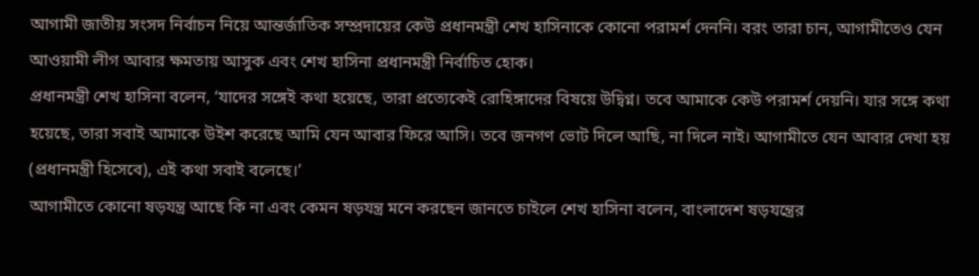আগামী জাতীয় সংসদ নির্বাচন নিয়ে আন্তর্জাতিক সম্প্রদায়ের কেউ প্রধানমন্ত্রী শেখ হাসিনাকে কোনো পরামর্শ দেননি। বরং তারা চান, আগামীতেও যেন আওয়ামী লীগ আবার ক্ষমতায় আসুক এবং শেখ হাসিনা প্রধানমন্ত্রী নির্বাচিত হোক।
প্রধানমন্ত্রী শেখ হাসিনা বলেন, ‘যাদের সঙ্গেই কথা হয়েছে, তারা প্রত্যেকেই রোহিঙ্গাদের বিষয়ে উদ্বিগ্ন। তবে আমাকে কেউ পরামর্শ দেয়নি। যার সঙ্গে কথা হয়েছে, তারা সবাই আমাকে উইশ করেছে আমি যেন আবার ফিরে আসি। তবে জনগণ ভোট দিলে আছি, না দিলে নাই। আগামীতে যেন আবার দেখা হয় (প্রধানমন্ত্রী হিসেবে), এই কথা সবাই বলেছে।’
আগামীতে কোনো ষড়যন্ত্র আছে কি না এবং কেমন ষড়যন্ত্র মনে করছেন জানতে চাইলে শেখ হাসিনা বলেন, বাংলাদেশ ষড়যন্ত্রের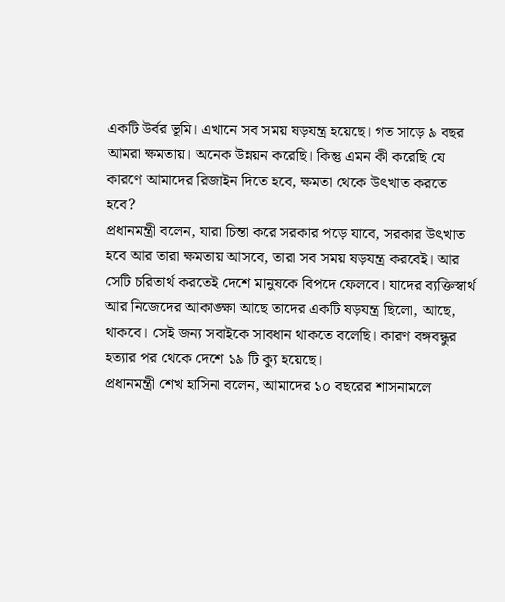একটি উর্বর ভূমি। এখানে সব সময় ষড়যন্ত্র হয়েছে। গত সাড়ে ৯ বছর আমরা ক্ষমতায়। অনেক উন্নয়ন করেছি। কিন্তু এমন কী করেছি যে কারণে আমাদের রিজাইন দিতে হবে, ক্ষমতা থেকে উৎখাত করতে হবে?
প্রধানমন্ত্রী বলেন, যারা চিন্তা করে সরকার পড়ে যাবে, সরকার উৎখাত হবে আর তারা ক্ষমতায় আসবে, তারা সব সময় ষড়যন্ত্র করবেই। আর সেটি চরিতার্থ করতেই দেশে মানুষকে বিপদে ফেলবে। যাদের ব্যক্তিস্বার্থ আর নিজেদের আকাঙ্ক্ষা আছে তাদের একটি ষড়যন্ত্র ছিলো, আছে, থাকবে। সেই জন্য সবাইকে সাবধান থাকতে বলেছি। কারণ বঙ্গবন্ধুর হত্যার পর থেকে দেশে ১৯ টি ক্যু হয়েছে।
প্রধানমন্ত্রী শেখ হাসিনা বলেন, আমাদের ১০ বছরের শাসনামলে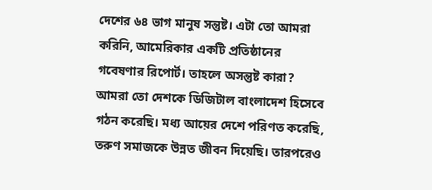দেশের ৬৪ ভাগ মানুষ সন্তুষ্ট। এটা তো আমরা করিনি, আমেরিকার একটি প্রতিষ্ঠানের গবেষণার রিপোর্ট। তাহলে অসন্তুষ্ট কারা? আমরা তো দেশকে ডিজিটাল বাংলাদেশ হিসেবে গঠন করেছি। মধ্য আয়ের দেশে পরিণত করেছি, তরুণ সমাজকে উন্নত জীবন দিয়েছি। তারপরেও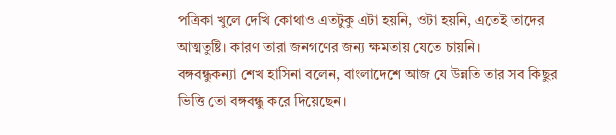পত্রিকা খুলে দেখি কোথাও এতটুকু এটা হয়নি, ওটা হয়নি, এতেই তাদের আত্মতুষ্টি। কারণ তারা জনগণের জন্য ক্ষমতায় যেতে চায়নি।
বঙ্গবন্ধুকন্যা শেখ হাসিনা বলেন, বাংলাদেশে আজ যে উন্নতি তার সব কিছুর ভিত্তি তো বঙ্গবন্ধু করে দিয়েছেন।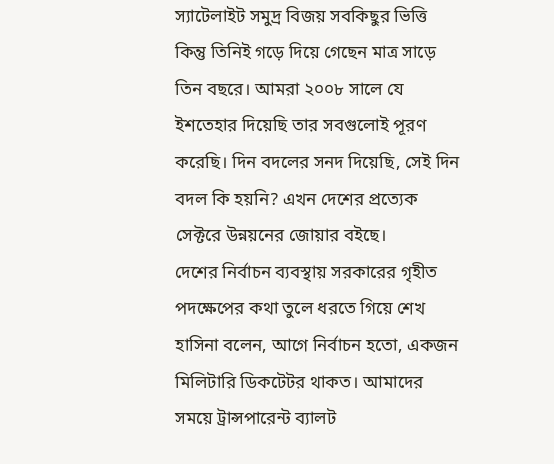স্যাটেলাইট সমুদ্র বিজয় সবকিছুর ভিত্তি কিন্তু তিনিই গড়ে দিয়ে গেছেন মাত্র সাড়ে তিন বছরে। আমরা ২০০৮ সালে যে ইশতেহার দিয়েছি তার সবগুলোই পূরণ করেছি। দিন বদলের সনদ দিয়েছি, সেই দিন বদল কি হয়নি? এখন দেশের প্রত্যেক সেক্টরে উন্নয়নের জোয়ার বইছে।
দেশের নির্বাচন ব্যবস্থায় সরকারের গৃহীত পদক্ষেপের কথা তুলে ধরতে গিয়ে শেখ হাসিনা বলেন, আগে নির্বাচন হতো, একজন মিলিটারি ডিকটেটর থাকত। আমাদের সময়ে ট্রান্সপারেন্ট ব্যালট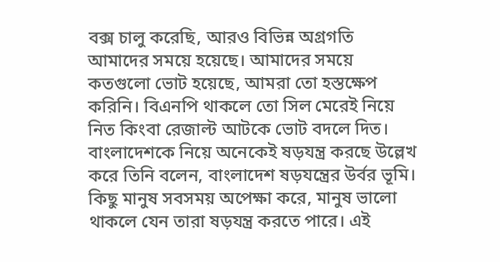বক্স চালু করেছি, আরও বিভিন্ন অগ্রগতি আমাদের সময়ে হয়েছে। আমাদের সময়ে কতগুলো ভোট হয়েছে, আমরা তো হস্তক্ষেপ করিনি। বিএনপি থাকলে তো সিল মেরেই নিয়ে নিত কিংবা রেজাল্ট আটকে ভোট বদলে দিত।
বাংলাদেশকে নিয়ে অনেকেই ষড়যন্ত্র করছে উল্লেখ করে তিনি বলেন, বাংলাদেশ ষড়যন্ত্রের উর্বর ভূমি। কিছু মানুষ সবসময় অপেক্ষা করে, মানুষ ভালো থাকলে যেন তারা ষড়যন্ত্র করতে পারে। এই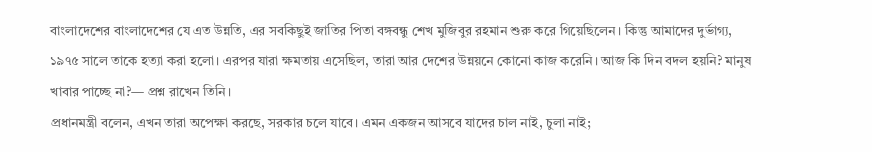বাংলাদেশের বাংলাদেশের যে এত উন্নতি, এর সবকিছুই জাতির পিতা বঙ্গবন্ধু শেখ মুজিবুর রহমান শুরু করে গিয়েছিলেন। কিন্তু আমাদের দুর্ভাগ্য, ১৯৭৫ সালে তাকে হত্যা করা হলো। এরপর যারা ক্ষমতায় এসেছিল, তারা আর দেশের উন্নয়নে কোনো কাজ করেনি। আজ কি দিন বদল হয়নি? মানুষ খাবার পাচ্ছে না?— প্রশ্ন রাখেন তিনি।
প্রধানমন্ত্রী বলেন, এখন তারা অপেক্ষা করছে, সরকার চলে যাবে। এমন একজন আসবে যাদের চাল নাই, চুলা নাই;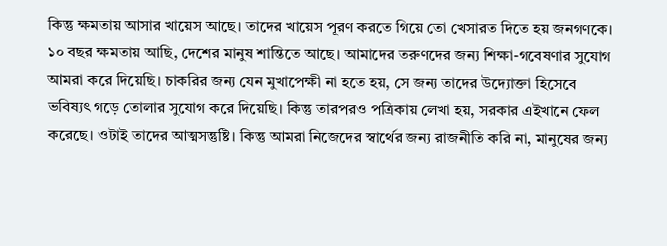কিন্তু ক্ষমতায় আসার খায়েস আছে। তাদের খায়েস পূরণ করতে গিয়ে তো খেসারত দিতে হয় জনগণকে। ১০ বছর ক্ষমতায় আছি, দেশের মানুষ শান্তিতে আছে। আমাদের তরুণদের জন্য শিক্ষা-গবেষণার সুযোগ আমরা করে দিয়েছি। চাকরির জন্য যেন মুখাপেক্ষী না হতে হয়, সে জন্য তাদের উদ্যোক্তা হিসেবে ভবিষ্যৎ গড়ে তোলার সুযোগ করে দিয়েছি। কিন্তু তারপরও পত্রিকায় লেখা হয়, সরকার এইখানে ফেল করেছে। ওটাই তাদের আত্মসন্তুষ্টি। কিন্তু আমরা নিজেদের স্বার্থের জন্য রাজনীতি করি না, মানুষের জন্য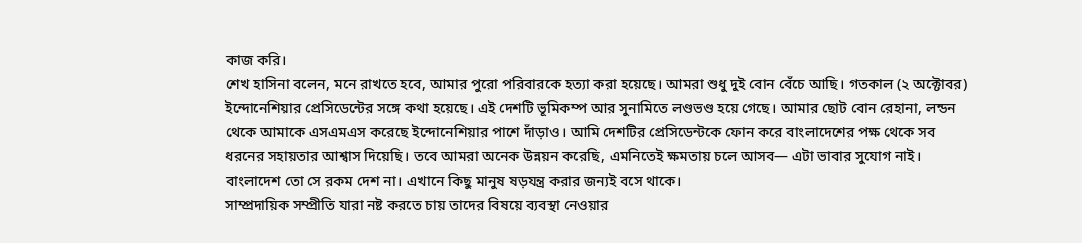কাজ করি।
শেখ হাসিনা বলেন, মনে রাখতে হবে, আমার পুরো পরিবারকে হত্যা করা হয়েছে। আমরা শুধু দুই বোন বেঁচে আছি। গতকাল (২ অক্টোবর) ইন্দোনেশিয়ার প্রেসিডেন্টের সঙ্গে কথা হয়েছে। এই দেশটি ভূমিকম্প আর সুনামিতে লণ্ডভণ্ড হয়ে গেছে। আমার ছোট বোন রেহানা, লন্ডন থেকে আমাকে এসএমএস করেছে ইন্দোনেশিয়ার পাশে দাঁড়াও। আমি দেশটির প্রেসিডেন্টকে ফোন করে বাংলাদেশের পক্ষ থেকে সব ধরনের সহায়তার আশ্বাস দিয়েছি। তবে আমরা অনেক উন্নয়ন করেছি, এমনিতেই ক্ষমতায় চলে আসব— এটা ভাবার সুযোগ নাই। বাংলাদেশ তো সে রকম দেশ না। এখানে কিছু মানুষ ষড়যন্ত্র করার জন্যই বসে থাকে।
সাম্প্রদায়িক সম্প্রীতি যারা নষ্ট করতে চায় তাদের বিষয়ে ব্যবস্থা নেওয়ার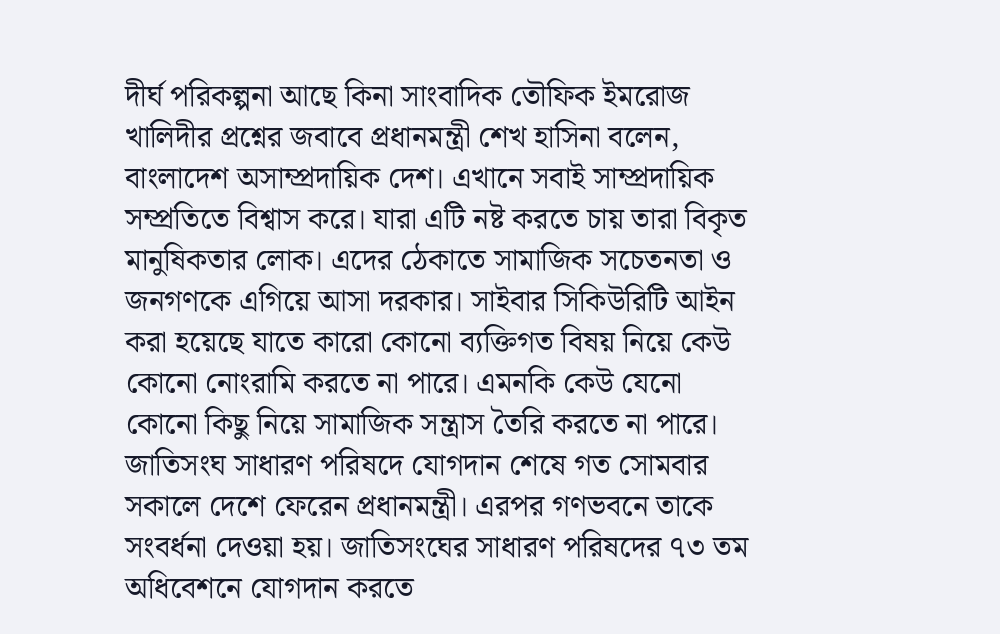দীর্ঘ পরিকল্পনা আছে কিনা সাংবাদিক তৌফিক ইমরোজ খালিদীর প্রশ্নের জবাবে প্রধানমন্ত্রী শেখ হাসিনা বলেন, বাংলাদেশ অসাম্প্রদায়িক দেশ। এখানে সবাই সাম্প্রদায়িক সম্প্রতিতে বিশ্বাস করে। যারা এটি নষ্ট করতে চায় তারা বিকৃত মানুষিকতার লোক। এদের ঠেকাতে সামাজিক সচেতনতা ও জনগণকে এগিয়ে আসা দরকার। সাইবার সিকিউরিটি আইন করা হয়েছে যাতে কারো কোনো ব্যক্তিগত বিষয় নিয়ে কেউ কোনো নোংরামি করতে না পারে। এমনকি কেউ যেনো কোনো কিছু নিয়ে সামাজিক সন্ত্রাস তৈরি করতে না পারে।
জাতিসংঘ সাধারণ পরিষদে যোগদান শেষে গত সোমবার সকালে দেশে ফেরেন প্রধানমন্ত্রী। এরপর গণভবনে তাকে সংবর্ধনা দেওয়া হয়। জাতিসংঘের সাধারণ পরিষদের ৭৩ তম অধিবেশনে যোগদান করতে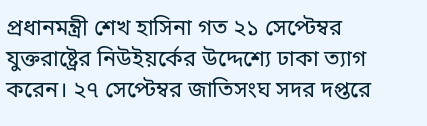প্রধানমন্ত্রী শেখ হাসিনা গত ২১ সেপ্টেম্বর যুক্তরাষ্ট্রের নিউইয়র্কের উদ্দেশ্যে ঢাকা ত্যাগ করেন। ২৭ সেপ্টেম্বর জাতিসংঘ সদর দপ্তরে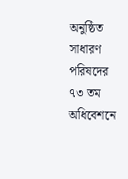অনুষ্ঠিত সাধারণ পরিষদের ৭৩ তম অধিবেশনে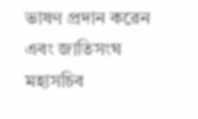ভাষণ প্রদান করেন এবং জাতিসংঘ মহাসচিব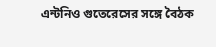এন্টনিও গুতেরেসের সঙ্গে বৈঠক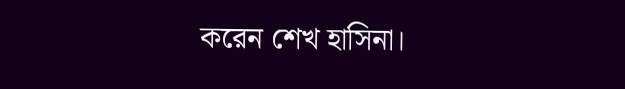করেন শেখ হাসিনা।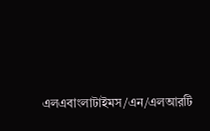এলএবাংলাটাইমস/এন/এলআরটি